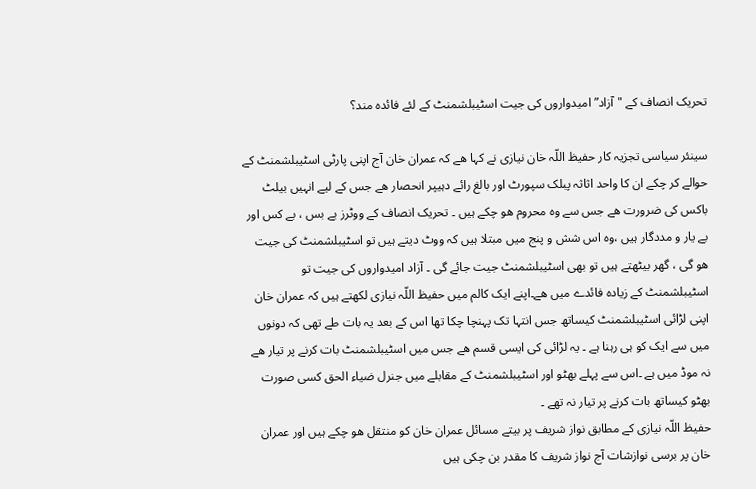تحریک انصاف کے "آزاد” امیدواروں کی جیت اسٹیبلشمنٹ کے لئے فائدہ مند؟

سینئر سیاسی تجزیہ کار حفیظ اللّہ خان نیازی نے کہا ھے کہ عمران خان آج اپنی پارٹی اسٹیبلشمنٹ کے حوالے کر چکے ان کا واحد اثاثہ پبلک سپورٹ اور بالغ رائے دہیپر انحصار ھے جس کے لیے انہیں بیلٹ باکس کی ضرورت ھے جس سے وہ محروم ھو چکے ہیں ۔ تحریک انصاف کے ووٹرز بے بس ، بے کس اور بے یار و مددگار ہیں ،وہ اس شش و پنج میں مبتلا ہیں کہ ووٹ دیتے ہیں تو اسٹیبلشمنٹ کی جیت ھو گی ، گھر بیٹھتے ہیں تو بھی اسٹیبلشمنٹ جیت جائے گی ۔ آزاد امیدواروں کی جیت تو اسٹیبلشمنٹ کے زیادہ فائدے میں ھے۔اپنے ایک کالم میں حفیظ اللّہ نیازی لکھتے ہیں کہ عمران خان اپنی لڑائی اسٹیبلشمنٹ کیساتھ جس انتہا تک پہنچا چکا تھا اس کے بعد یہ بات طے تھی کہ دونوں میں سے ایک کو ہی رہنا ہے ۔ یہ لڑائی کی ایسی قسم ھے جس میں اسٹیبلشمنٹ بات کرنے پر تیار ھے نہ موڈ میں ہے ۔اس سے پہلے بھٹو اور اسٹیبلشمنٹ کے مقابلے میں جنرل ضیاء الحق کسی صورت بھٹو کیساتھ بات کرنے پر تیار نہ تھے ۔
حفیظ اللّہ نیازی کے مطابق نواز شریف پر بیتے مسائل عمران خان کو منتقل ھو چکے ہیں اور عمران خان پر برسی نوازشات آج نواز شریف کا مقدر بن چکی ہیں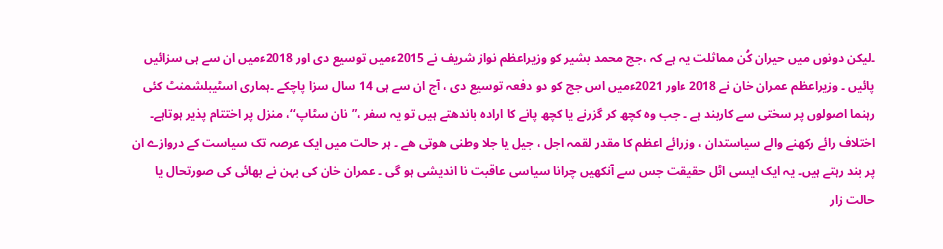۔لیکن دونوں میں حیران کُن مماثلت یہ ہے کہ ،جج محمد بشیر کو وزیراعظم نواز شریف نے 2015ءمیں توسیع دی اور 2018ءمیں ان سے ہی سزائیں پائیں ۔ وزیراعظم عمران خان نے 2018 ءاور 2021ءمیں اس جج کو دو دفعہ توسیع دی ، آج ان سے ہی 14 سال سزا پاچکے ۔ہماری اسٹیبلشمنٹ کئی رہنما اصولوں پر سختی سے کاربند ہے ۔ جب وہ کچھ کر گزرنے یا کچھ پانے کا ارادہ باندھتے ہیں تو یہ سفر ،”نان سٹاپ‘‘، منزل پر اختتام پذیر ہوتاہے۔ اختلاف رائے رکھنے والے سیاستدان ، وزرائے اعظم کا مقدر لقمہ اجل ، جیل یا جلا وطنی ھوتی ھے ۔ ہر حالت میں ایک عرصہ تک سیاست کے دروازے ان پر بند رہتے ہیں۔ یہ ایک ایسی اٹل حقیقت جس سے آنکھیں چرانا سیاسی عاقبت نا اندیشی ہو گی ۔ عمران خان کی بہن نے بھائی کی صورتحال یا حالت زار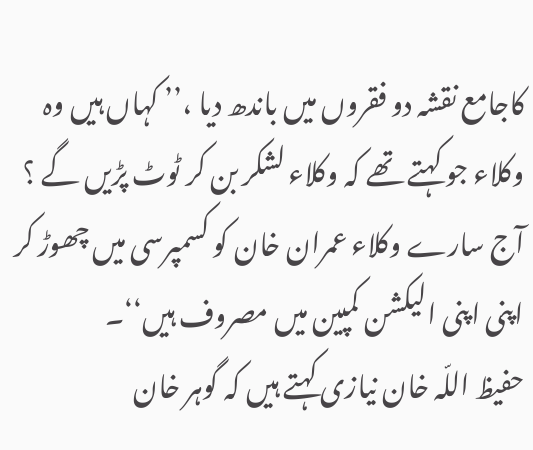کاجامع نقشہ دو فقروں میں باندھ دیا ،’’ کہاں ہیں وہ وکلاء جو کہتے تھے کہ وکلاء لشکر بن کر ٹوٹ پڑیں گے ؟ آج سارے وکلاء عمران خان کو کسمپرسی میں چھوڑ کر اپنی اپنی الیکشن کمپین میں مصروف ہیں‘‘۔
حفیظ اللّہ خان نیازی کہتے ہیں کہ گوہر خان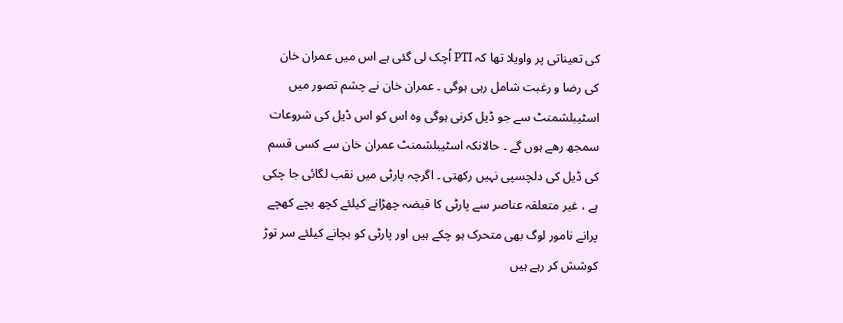کی تعیناتی پر واویلا تھا کہ PTI اُچک لی گئی ہے اس میں عمران خان کی رضا و رغبت شامل رہی ہوگی ۔ عمران خان نے چشم تصور میں اسٹیبلشمنٹ سے جو ڈیل کرنی ہوگی وہ اس کو اس ڈیل کی شروعات سمجھ رھے ہوں گے ۔ حالانکہ اسٹیبلشمنٹ عمران خان سے کسی قسم کی ڈیل کی دلچسپی نہیں رکھتی ۔ اگرچہ پارٹی میں نقب لگائی جا چکی ہے ، غیر متعلقہ عناصر سے پارٹی کا قبضہ چھڑانے کیلئے کچھ بچے کھچے پرانے نامور لوگ بھی متحرک ہو چکے ہیں اور پارٹی کو بچانے کیلئے سر توڑ کوشش کر رہے ہیں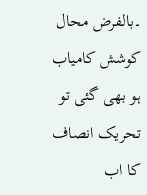۔بالفرض محال کوشش کامیاب ہو بھی گئی تو تحریک انصاف کا اب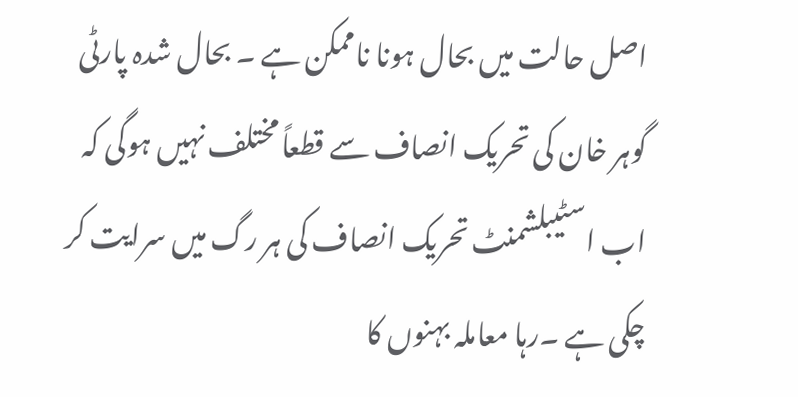اصل حالت میں بحال ہونا ناممکن ہے ۔ بحال شدہ پارٹی گوہر خان کی تحریک انصاف سے قطعاً مختلف نہیں ہوگی کہ اب اسٹیبلشمنٹ تحریک انصاف کی ہر رگ میں سرایت کر چکی ہے ۔رہا معاملہ بہنوں کا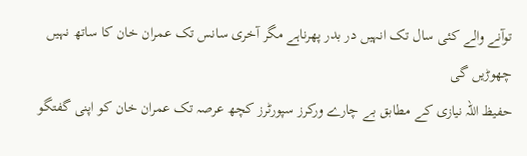توآنے والے کئی سال تک انہیں در بدر پھرناہے مگر آخری سانس تک عمران خان کا ساتھ نہیں چھوڑیں گی
حفیظ اللّہ نیازی کے مطابق بے چارے ورکرز سپورٹرز کچھ عرصہ تک عمران خان کو اپنی گفتگو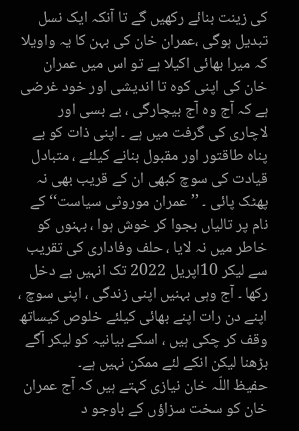کی زینت بنائے رکھیں گے تا آنکہ ایک نسل تبدیل ہوگی ،عمران خان کی بہن کا یہ واویلا کہ میرا بھائی اکیلا ہے تو اس میں عمران خان کی اپنی کوہ تا اندیشی اور خود غرضی ہے کہ آج وہ آج بیچارگی ، بے بسی اور لاچاری کی گرفت میں ہے ۔ اپنی ذات کو بے پناہ طاقتور اور مقبول بنانے کیلئے ، متبادل قیادت کی سوچ کبھی ان کے قریب بھی نہ پھٹک پائی ۔ ’’ عمران موروثی سیاست‘‘ کے نام پر تالیاں بجوا کر خوش ہوا ، بہنوں کو خاطر میں نہ لایا ، حلف وفاداری کی تقریب سے لیکر 10اپریل 2022 تک انہیں بے دخل رکھا ۔ آج وہی بہنیں اپنی زندگی ، اپنی سوچ ، اپنے دن رات اپنے بھائی کیلئے خلوص کیساتھ وقف کر چکی ہیں ، اسکے بیانیہ کو لیکر آگے بڑھنا لیکن انکے لئے ممکن نہیں ہے۔
حفیظ اللّہ خان نیازی کہتے ہیں کہ آج عمران خان کو سخت سزاؤں کے باوجو د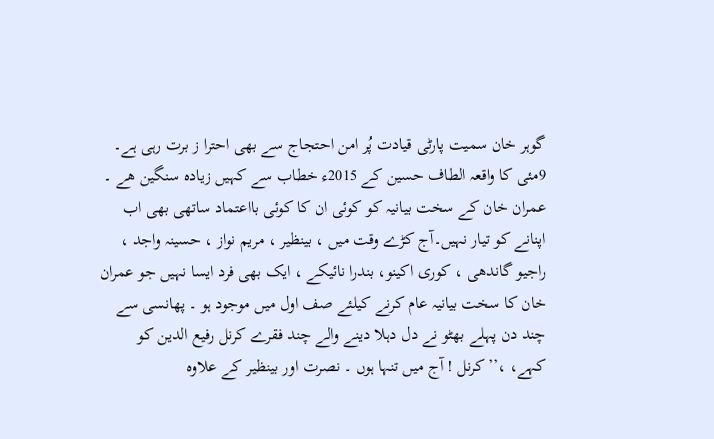گوہر خان سمیت پارٹی قیادت پُر امن احتجاج سے بھی احترا ز برت رہی ہے۔ 9مئی کا واقعہ الطاف حسین کے 2015ء خطاب سے کہیں زیادہ سنگین ھے ۔ عمران خان کے سخت بیانیہ کو کوئی ان کا کوئی بااعتماد ساتھی بھی اب اپنانے کو تیار نہیں۔آج کڑے وقت میں ، بینظیر ، مریم نواز ، حسینہ واجد ، راجیو گاندھی ، کوری اکینو، بندرا نائیکے ، ایک بھی فرد ایسا نہیں جو عمران خان کا سخت بیانیہ عام کرنے کیلئے صف اول میں موجود ہو ۔ پھانسی سے چند دن پہلے بھٹو نے دل دہلا دینے والے چند فقرے کرنل رفیع الدین کو کہے، ،’’ کرنل ! آج میں تنہا ہوں ۔ نصرت اور بینظیر کے علاوہ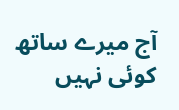آج میرے ساتھ کوئی نہیں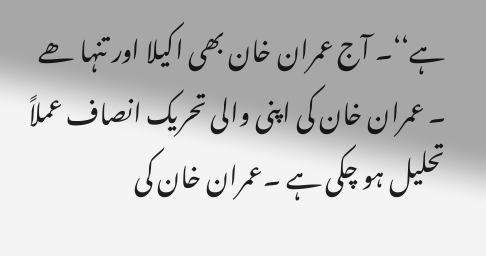ہے‘‘۔ آج عمران خان بھی اکیلا اور تنہا ھے ۔ عمران خان کی اپنی والی تحریک انصاف عملاً تحلیل ہو چکی ہے ۔عمران خان کی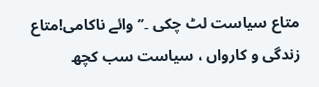متاع سیاست لٹ چکی ۔’’وائے ناکامی!متاع زندگی و کارواں ، سیاست سب کچھ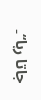جاتا رہا‘‘۔